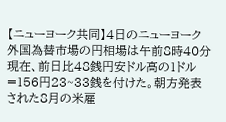【ニューヨーク共同】4日のニューヨーク外国為替市場の円相場は午前8時40分現在、前日比48銭円安ドル高の1ドル=156円23~33銭を付けた。朝方発表された8月の米雇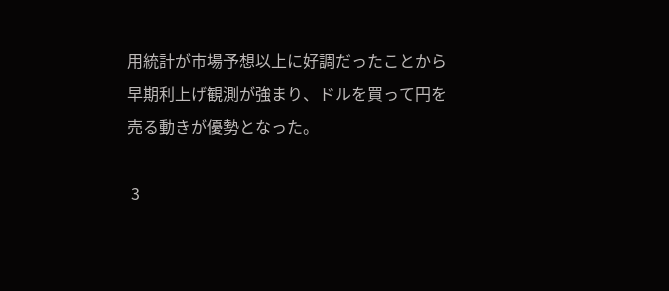用統計が市場予想以上に好調だったことから早期利上げ観測が強まり、ドルを買って円を売る動きが優勢となった。

 3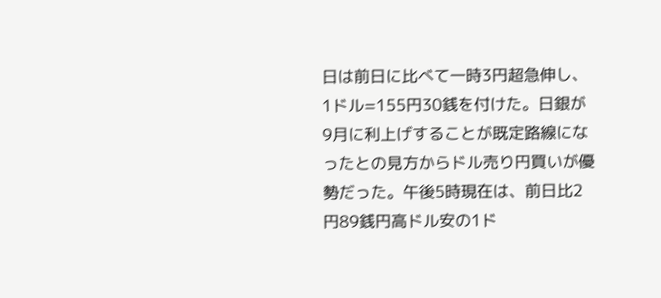日は前日に比べて一時3円超急伸し、1ドル=155円30銭を付けた。日銀が9月に利上げすることが既定路線になったとの見方からドル売り円買いが優勢だった。午後5時現在は、前日比2円89銭円高ドル安の1ド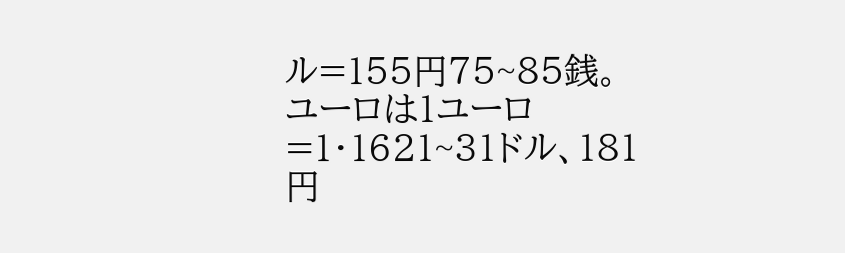ル=155円75~85銭。ユーロは1ユーロ=1・1621~31ドル、181円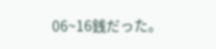06~16銭だった。